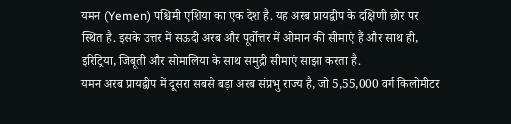यमन (Yemen) पश्चिमी एशिया का एक देश है. यह अरब प्रायद्वीप के दक्षिणी छोर पर स्थित है. इसके उत्तर में सऊदी अरब और पूर्वोत्तर में ओमान की सीमाएं हैं और साथ ही, इरिट्रिया, जिबूती और सोमालिया के साथ समुद्री सीमाएं साझा करता है.
यमन अरब प्रायद्वीप में दूसरा सबसे बड़ा अरब संप्रभु राज्य है, जो 5,55,000 वर्ग किलोमीटर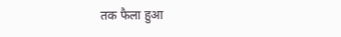तक फैला हुआ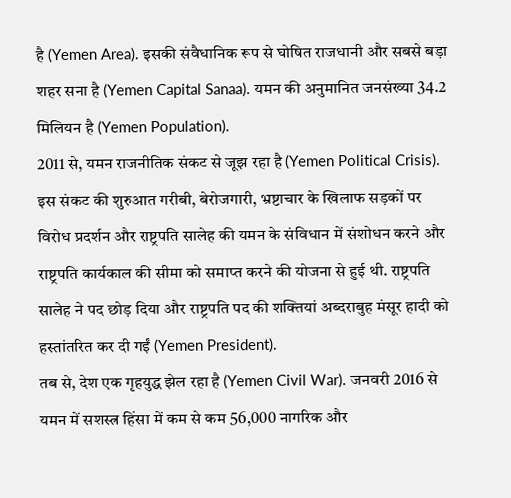है (Yemen Area). इसकी संवैधानिक रूप से घोषित राजधानी और सबसे बड़ा शहर सना है (Yemen Capital Sanaa). यमन की अनुमानित जनसंख्या 34.2 मिलियन है (Yemen Population).
2011 से, यमन राजनीतिक संकट से जूझ रहा है (Yemen Political Crisis). इस संकट की शुरुआत गरीबी, बेरोजगारी, भ्रष्टाचार के खिलाफ सड़कों पर विरोध प्रदर्शन और राष्ट्रपति सालेह की यमन के संविधान में संशोधन करने और राष्ट्रपति कार्यकाल की सीमा को समाप्त करने की योजना से हुई थी. राष्ट्रपति सालेह ने पद छोड़ दिया और राष्ट्रपति पद की शक्तियां अब्दराबुह मंसूर हादी को हस्तांतरित कर दी गईं (Yemen President).
तब से, देश एक गृहयुद्ध झेल रहा है (Yemen Civil War). जनवरी 2016 से यमन में सशस्त्र हिंसा में कम से कम 56,000 नागरिक और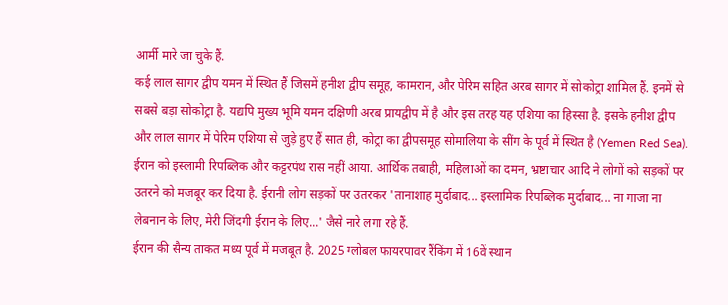आर्मी मारे जा चुके हैं.
कई लाल सागर द्वीप यमन में स्थित हैं जिसमें हनीश द्वीप समूह, कामरान, और पेरिम सहित अरब सागर में सोकोट्रा शामिल हैं. इनमें से सबसे बड़ा सोकोट्रा है. यद्यपि मुख्य भूमि यमन दक्षिणी अरब प्रायद्वीप में है और इस तरह यह एशिया का हिस्सा है. इसके हनीश द्वीप और लाल सागर में पेरिम एशिया से जुड़े हुए हैं सात ही, कोट्रा का द्वीपसमूह सोमालिया के सींग के पूर्व में स्थित है (Yemen Red Sea).
ईरान को इस्लामी रिपब्लिक और कट्टरपंथ रास नहीं आया. आर्थिक तबाही, महिलाओं का दमन, भ्रष्टाचार आदि ने लोगों को सड़कों पर उतरने को मजबूर कर दिया है. ईरानी लोग सड़कों पर उतरकर 'तानाशाह मुर्दाबाद... इस्लामिक रिपब्लिक मुर्दाबाद... ना गाजा ना लेबनान के लिए, मेरी जिंदगी ईरान के लिए...' जैसे नारे लगा रहे हैं.
ईरान की सैन्य ताकत मध्य पूर्व में मजबूत है. 2025 ग्लोबल फायरपावर रैंकिंग में 16वें स्थान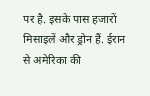पर है. इसके पास हजारों मिसाइलें और ड्रोन हैं. ईरान से अमेरिका की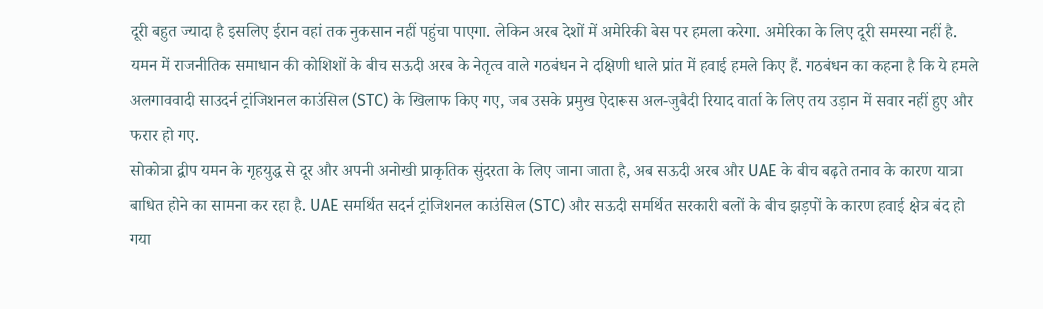दूरी बहुत ज्यादा है इसलिए ईरान वहां तक नुकसान नहीं पहुंचा पाएगा. लेकिन अरब देशों में अमेरिकी बेस पर हमला करेगा. अमेरिका के लिए दूरी समस्या नहीं है.
यमन में राजनीतिक समाधान की कोशिशों के बीच सऊदी अरब के नेतृत्व वाले गठबंधन ने दक्षिणी धाले प्रांत में हवाई हमले किए हैं. गठबंधन का कहना है कि ये हमले अलगाववादी साउदर्न ट्रांजिशनल काउंसिल (STC) के खिलाफ किए गए, जब उसके प्रमुख ऐदारूस अल-जुबैदी रियाद वार्ता के लिए तय उड़ान में सवार नहीं हुए और फरार हो गए.
सोकोत्रा द्वीप यमन के गृहयुद्ध से दूर और अपनी अनोखी प्राकृतिक सुंदरता के लिए जाना जाता है, अब सऊदी अरब और UAE के बीच बढ़ते तनाव के कारण यात्रा बाधित होने का सामना कर रहा है. UAE समर्थित सदर्न ट्रांजिशनल काउंसिल (STC) और सऊदी समर्थित सरकारी बलों के बीच झड़पों के कारण हवाई क्षेत्र बंद हो गया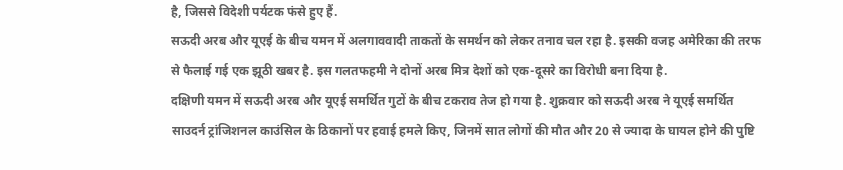है, जिससे विदेशी पर्यटक फंसे हुए हैं.
सऊदी अरब और यूएई के बीच यमन में अलगाववादी ताकतों के समर्थन को लेकर तनाव चल रहा है. इसकी वजह अमेरिका की तरफ से फैलाई गई एक झूठी खबर है. इस गलतफहमी ने दोनों अरब मित्र देशों को एक-दूसरे का विरोधी बना दिया है.
दक्षिणी यमन में सऊदी अरब और यूएई समर्थित गुटों के बीच टकराव तेज हो गया है. शुक्रवार को सऊदी अरब ने यूएई समर्थित साउदर्न ट्रांजिशनल काउंसिल के ठिकानों पर हवाई हमले किए, जिनमें सात लोगों की मौत और 20 से ज्यादा के घायल होने की पुष्टि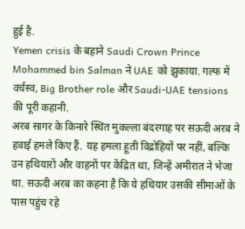हुई है.
Yemen crisis के बहाने Saudi Crown Prince Mohammed bin Salman ने UAE को झुकाया. गल्फ में वर्चस्व, Big Brother role और Saudi-UAE tensions की पूरी कहानी.
अरब सागर के किनारे स्थित मुकल्ला बंदरगाह पर सऊदी अरब ने हवाई हमले किए हैं. यह हमला हूती विद्रोहियों पर नहीं, बल्कि उन हथियारों और वाहनों पर केंद्रित था, जिन्हें अमीरात ने भेजा था. सऊदी अरब का कहना है कि ये हथियार उसकी सीमाओं के पास पहुंच रहे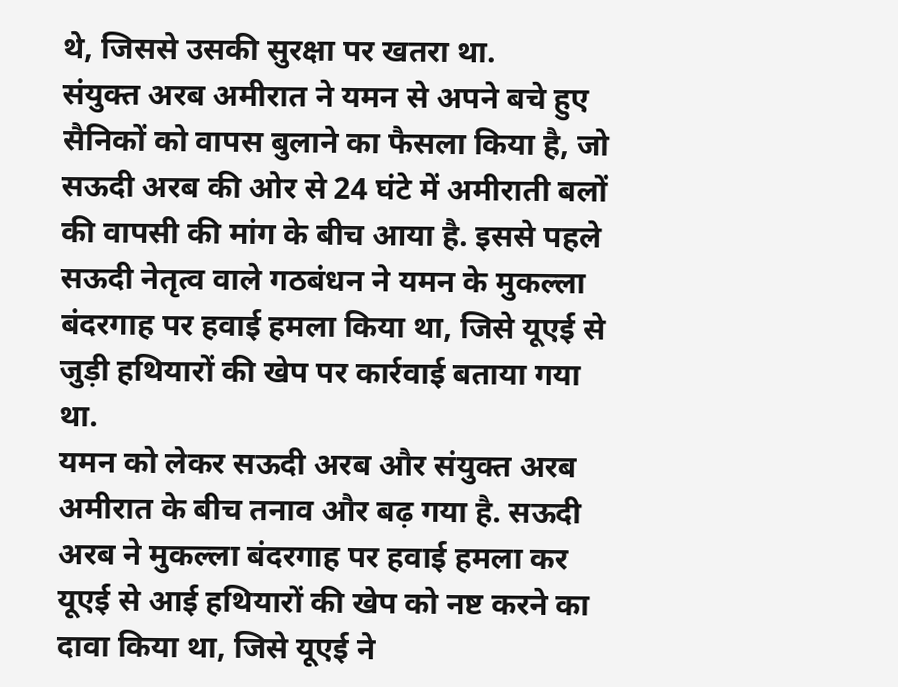थे, जिससे उसकी सुरक्षा पर खतरा था.
संयुक्त अरब अमीरात ने यमन से अपने बचे हुए सैनिकों को वापस बुलाने का फैसला किया है, जो सऊदी अरब की ओर से 24 घंटे में अमीराती बलों की वापसी की मांग के बीच आया है. इससे पहले सऊदी नेतृत्व वाले गठबंधन ने यमन के मुकल्ला बंदरगाह पर हवाई हमला किया था, जिसे यूएई से जुड़ी हथियारों की खेप पर कार्रवाई बताया गया था.
यमन को लेकर सऊदी अरब और संयुक्त अरब अमीरात के बीच तनाव और बढ़ गया है. सऊदी अरब ने मुकल्ला बंदरगाह पर हवाई हमला कर यूएई से आई हथियारों की खेप को नष्ट करने का दावा किया था, जिसे यूएई ने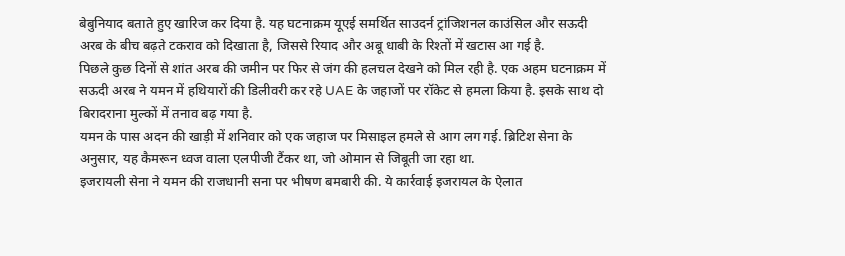बेबुनियाद बताते हुए खारिज कर दिया है. यह घटनाक्रम यूएई समर्थित साउदर्न ट्रांजिशनल काउंसिल और सऊदी अरब के बीच बढ़ते टकराव को दिखाता है, जिससे रियाद और अबू धाबी के रिश्तों में खटास आ गई है.
पिछले कुछ दिनों से शांत अरब की जमीन पर फिर से जंग की हलचल देखने को मिल रही है. एक अहम घटनाक्रम में सऊदी अरब ने यमन में हथियारों की डिलीवरी कर रहे UAE के जहाजों पर रॉकेट से हमला किया है. इसके साथ दो बिरादराना मुल्कों में तनाव बढ़ गया है.
यमन के पास अदन की खाड़ी में शनिवार को एक जहाज पर मिसाइल हमले से आग लग गई. ब्रिटिश सेना के अनुसार, यह कैमरून ध्वज वाला एलपीजी टैंकर था, जो ओमान से जिबूती जा रहा था.
इजरायली सेना ने यमन की राजधानी सना पर भीषण बमबारी की. ये कार्रवाई इजरायल के ऐलात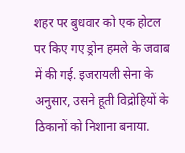शहर पर बुधवार को एक होटल पर किए गए ड्रोन हमले के जवाब में की गई. इजरायली सेना के अनुसार, उसने हूती विद्रोहियों के ठिकानों को निशाना बनाया.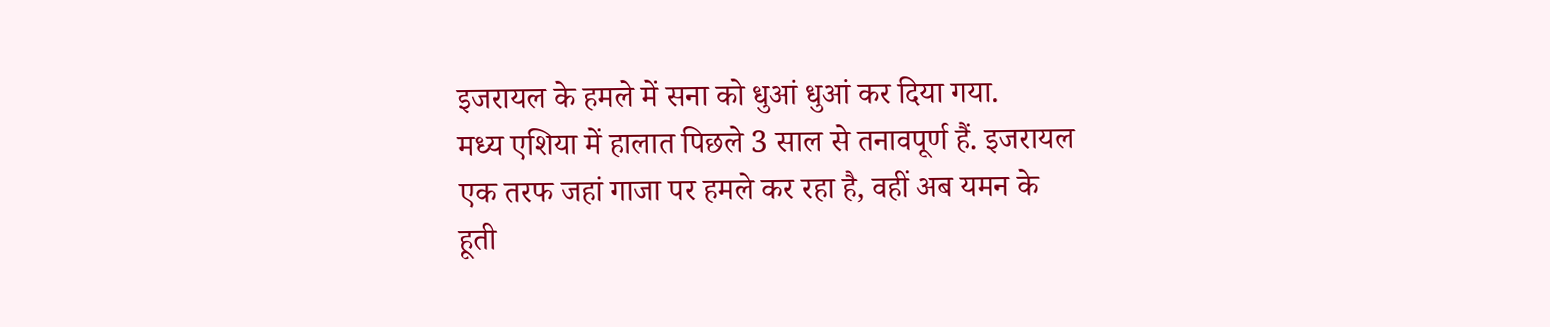इजरायल के हमले में सना को धुआं धुआं कर दिया गया.
मध्य एशिया में हालात पिछले 3 साल से तनावपूर्ण हैं. इजरायल एक तरफ जहां गाजा पर हमले कर रहा है, वहीं अब यमन के हूती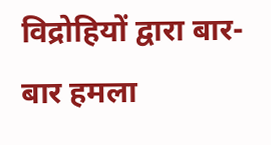विद्रोहियों द्वारा बार-बार हमला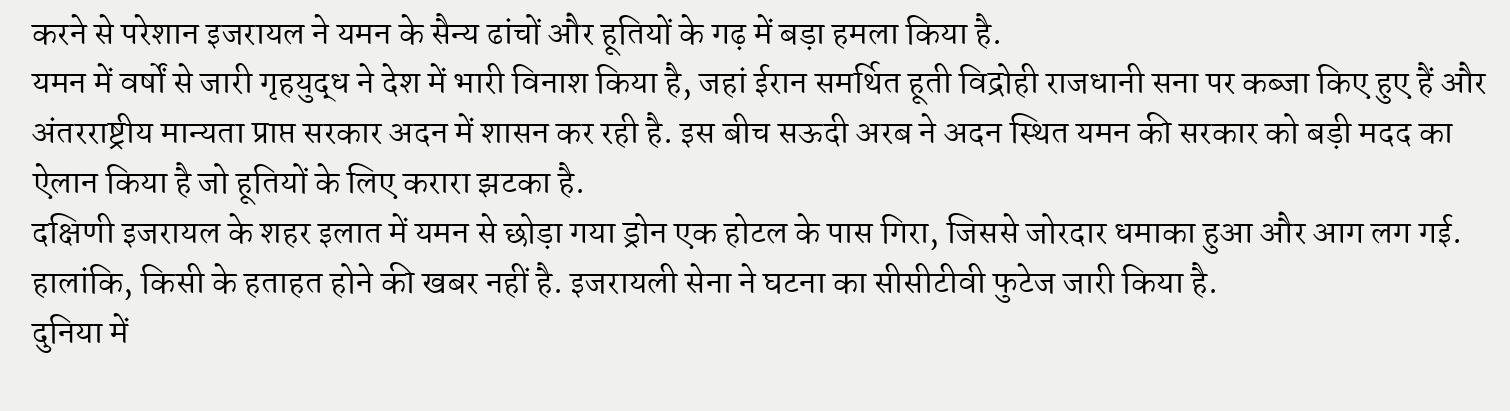करने से परेशान इजरायल ने यमन के सैन्य ढांचों और हूतियों के गढ़ में बड़ा हमला किया है.
यमन में वर्षों से जारी गृहयुद्ध ने देश में भारी विनाश किया है, जहां ईरान समर्थित हूती विद्रोही राजधानी सना पर कब्जा किए हुए हैं और अंतरराष्ट्रीय मान्यता प्राप्त सरकार अदन में शासन कर रही है. इस बीच सऊदी अरब ने अदन स्थित यमन की सरकार को बड़ी मदद का ऐलान किया है जो हूतियों के लिए करारा झटका है.
दक्षिणी इजरायल के शहर इलात में यमन से छोड़ा गया ड्रोन एक होटल के पास गिरा, जिससे जोरदार धमाका हुआ और आग लग गई. हालांकि, किसी के हताहत होने की खबर नहीं है. इजरायली सेना ने घटना का सीसीटीवी फुटेज जारी किया है.
दुनिया में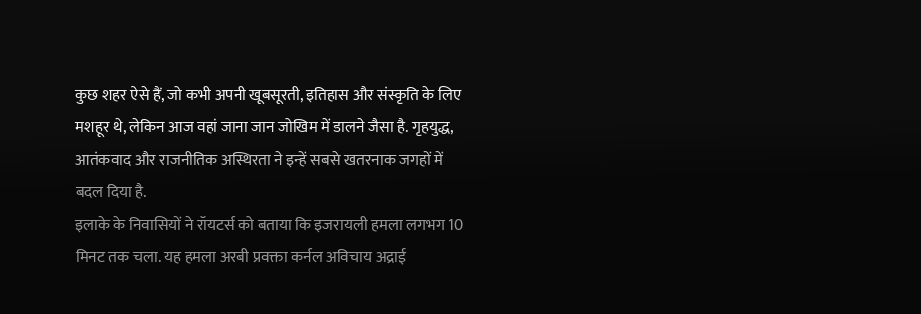कुछ शहर ऐसे हैं, जो कभी अपनी खूबसूरती, इतिहास और संस्कृति के लिए मशहूर थे, लेकिन आज वहां जाना जान जोखिम में डालने जैसा है. गृहयुद्ध, आतंकवाद और राजनीतिक अस्थिरता ने इन्हें सबसे खतरनाक जगहों में बदल दिया है.
इलाके के निवासियों ने रॉयटर्स को बताया कि इजरायली हमला लगभग 10 मिनट तक चला. यह हमला अरबी प्रवक्ता कर्नल अविचाय अद्राई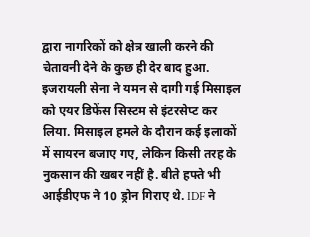द्वारा नागरिकों को क्षेत्र खाली करने की चेतावनी देने के कुछ ही देर बाद हुआ.
इजरायली सेना ने यमन से दागी गई मिसाइल को एयर डिफेंस सिस्टम से इंटरसेप्ट कर लिया. मिसाइल हमले के दौरान कई इलाकों में सायरन बजाए गए, लेकिन किसी तरह के नुकसान की खबर नहीं है. बीते हफ्ते भी आईडीएफ ने 10 ड्रोन गिराए थे. IDF ने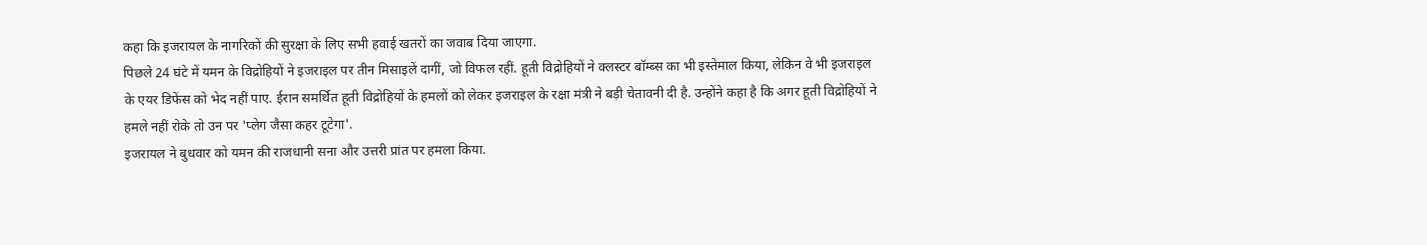कहा कि इजरायल के नागरिकों की सुरक्षा के लिए सभी हवाई खतरों का जवाब दिया जाएगा.
पिछले 24 घंटे में यमन के विद्रोहियों ने इजराइल पर तीन मिसाइलें दागीं, जो विफल रहीं. हूती विद्रोहियों ने क्लस्टर बॉम्ब्स का भी इस्तेमाल किया, लेकिन वे भी इजराइल के एयर डिफेंस को भेद नहीं पाए. ईरान समर्थित हूती विद्रोहियों के हमलों को लेकर इजराइल के रक्षा मंत्री ने बड़ी चेतावनी दी है. उन्होंने कहा है कि अगर हूती विद्रोहियों ने हमले नहीं रोके तो उन पर 'प्लेग जैसा कहर टूटेगा'.
इजरायल ने बुधवार को यमन की राजधानी सना और उत्तरी प्रांत पर हमला किया.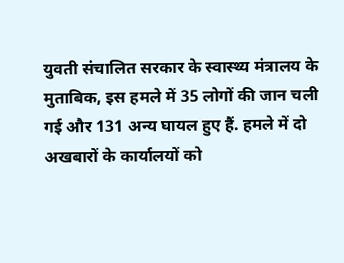युवती संचालित सरकार के स्वास्थ्य मंत्रालय के मुताबिक, इस हमले में 35 लोगों की जान चली गई और 131 अन्य घायल हुए हैं. हमले में दो अखबारों के कार्यालयों को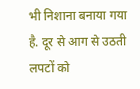भी निशाना बनाया गया है. दूर से आग से उठती लपटों को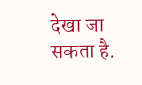देखा जा सकता है.